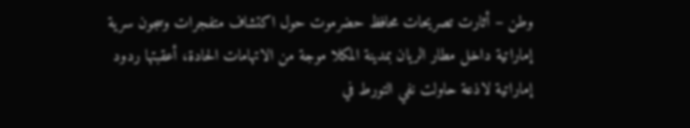وطن – أثارت تصريحات محافظ حضرموت حول اكتشاف متفجرات وسجون سرية إماراتية داخل مطار الريان بمدينة المكلا موجة من الاتهامات الحادة، أعقبتها ردود إماراتية لاذعة حاولت نفي التورط في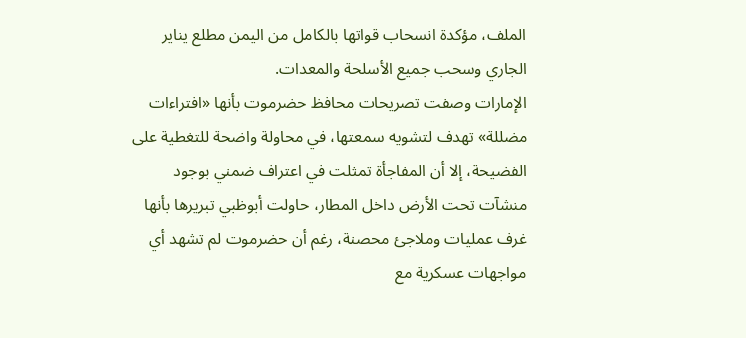الملف، مؤكدة انسحاب قواتها بالكامل من اليمن مطلع يناير الجاري وسحب جميع الأسلحة والمعدات.
الإمارات وصفت تصريحات محافظ حضرموت بأنها «افتراءات مضللة» تهدف لتشويه سمعتها، في محاولة واضحة للتغطية على الفضيحة، إلا أن المفاجأة تمثلت في اعتراف ضمني بوجود منشآت تحت الأرض داخل المطار، حاولت أبوظبي تبريرها بأنها غرف عمليات وملاجئ محصنة، رغم أن حضرموت لم تشهد أي مواجهات عسكرية مع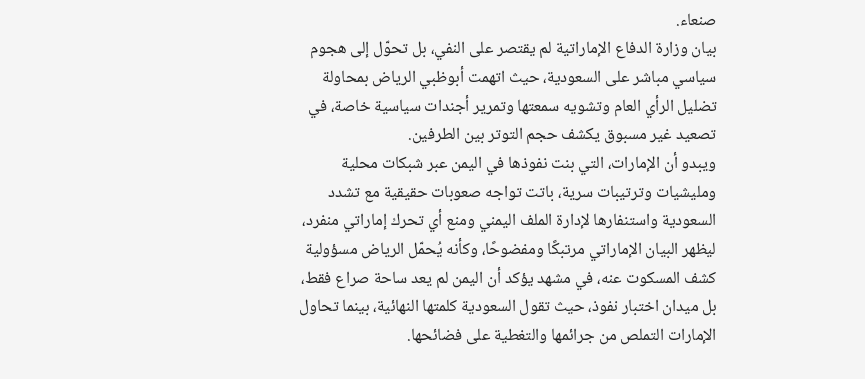صنعاء.
بيان وزارة الدفاع الإماراتية لم يقتصر على النفي، بل تحوّل إلى هجوم سياسي مباشر على السعودية، حيث اتهمت أبوظبي الرياض بمحاولة تضليل الرأي العام وتشويه سمعتها وتمرير أجندات سياسية خاصة، في تصعيد غير مسبوق يكشف حجم التوتر بين الطرفين.
ويبدو أن الإمارات، التي بنت نفوذها في اليمن عبر شبكات محلية ومليشيات وترتيبات سرية، باتت تواجه صعوبات حقيقية مع تشدد السعودية واستنفارها لإدارة الملف اليمني ومنع أي تحرك إماراتي منفرد، ليظهر البيان الإماراتي مرتبكًا ومفضوحًا، وكأنه يُحمّل الرياض مسؤولية كشف المسكوت عنه، في مشهد يؤكد أن اليمن لم يعد ساحة صراع فقط، بل ميدان اختبار نفوذ، حيث تقول السعودية كلمتها النهائية، بينما تحاول الإمارات التملص من جرائمها والتغطية على فضائحها.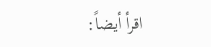اقرأ أيضاً: